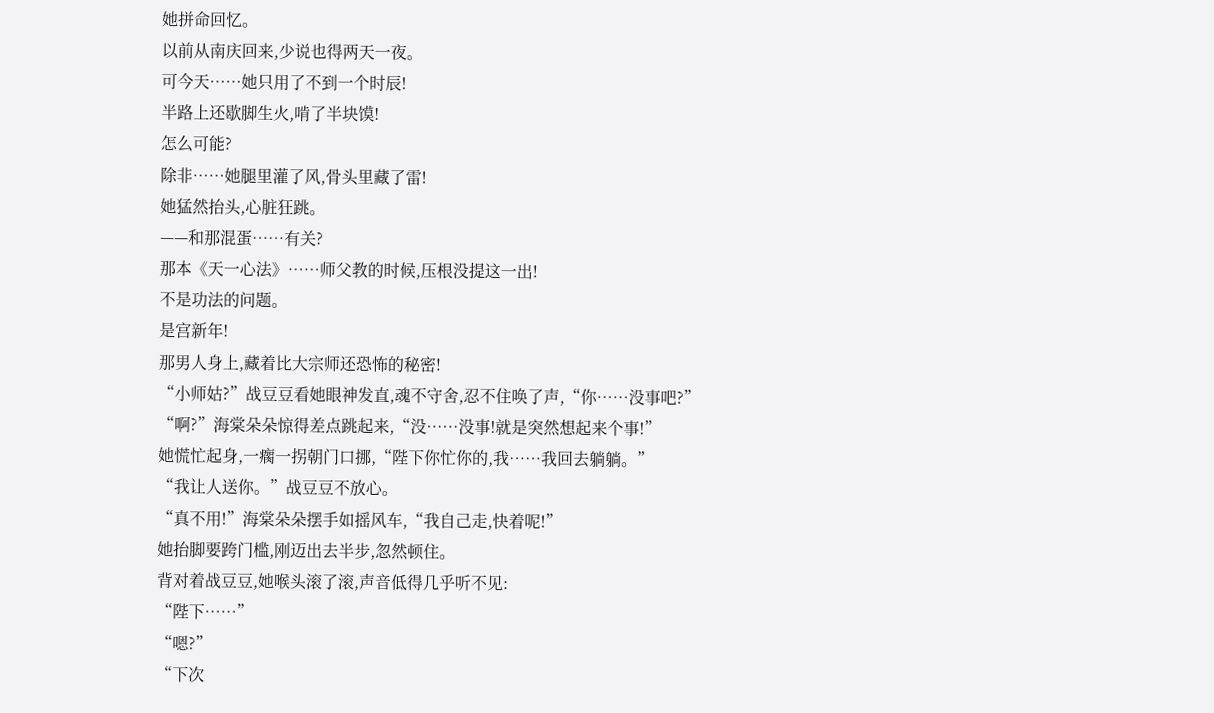她拼命回忆。
以前从南庆回来,少说也得两天一夜。
可今天……她只用了不到一个时辰!
半路上还歇脚生火,啃了半块馍!
怎么可能?
除非……她腿里灌了风,骨头里藏了雷!
她猛然抬头,心脏狂跳。
——和那混蛋……有关?
那本《天一心法》……师父教的时候,压根没提这一出!
不是功法的问题。
是宫新年!
那男人身上,藏着比大宗师还恐怖的秘密!
“小师姑?”战豆豆看她眼神发直,魂不守舍,忍不住唤了声,“你……没事吧?”
“啊?”海棠朵朵惊得差点跳起来,“没……没事!就是突然想起来个事!”
她慌忙起身,一瘸一拐朝门口挪,“陛下你忙你的,我……我回去躺躺。”
“我让人送你。”战豆豆不放心。
“真不用!”海棠朵朵摆手如摇风车,“我自己走,快着呢!”
她抬脚要跨门槛,刚迈出去半步,忽然顿住。
背对着战豆豆,她喉头滚了滚,声音低得几乎听不见:
“陛下……”
“嗯?”
“下次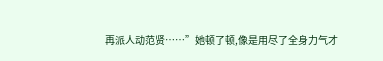再派人动范贤……”她顿了顿,像是用尽了全身力气才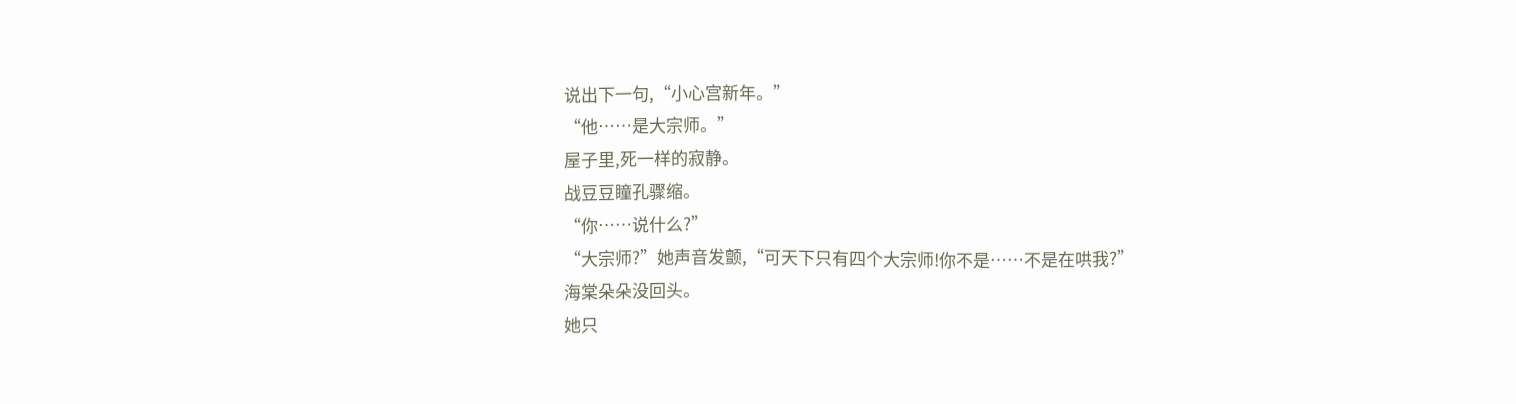说出下一句,“小心宫新年。”
“他……是大宗师。”
屋子里,死一样的寂静。
战豆豆瞳孔骤缩。
“你……说什么?”
“大宗师?”她声音发颤,“可天下只有四个大宗师!你不是……不是在哄我?”
海棠朵朵没回头。
她只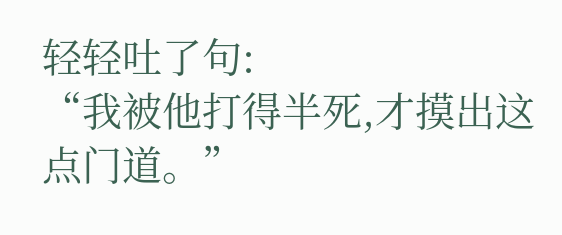轻轻吐了句:
“我被他打得半死,才摸出这点门道。”